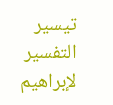تيسير التفسير لإبراهيم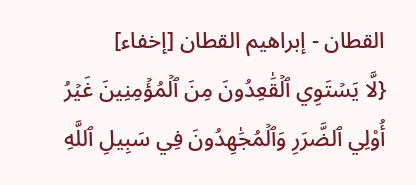القطان - إبراهيم القطان [إخفاء]
{لَّا يَسۡتَوِي ٱلۡقَٰعِدُونَ مِنَ ٱلۡمُؤۡمِنِينَ غَيۡرُ أُوْلِي ٱلضَّرَرِ وَٱلۡمُجَٰهِدُونَ فِي سَبِيلِ ٱللَّهِ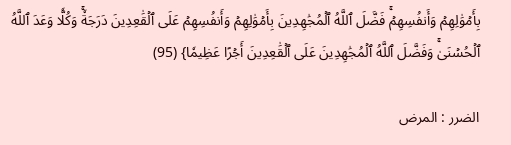بِأَمۡوَٰلِهِمۡ وَأَنفُسِهِمۡۚ فَضَّلَ ٱللَّهُ ٱلۡمُجَٰهِدِينَ بِأَمۡوَٰلِهِمۡ وَأَنفُسِهِمۡ عَلَى ٱلۡقَٰعِدِينَ دَرَجَةٗۚ وَكُلّٗا وَعَدَ ٱللَّهُ ٱلۡحُسۡنَىٰۚ وَفَضَّلَ ٱللَّهُ ٱلۡمُجَٰهِدِينَ عَلَى ٱلۡقَٰعِدِينَ أَجۡرًا عَظِيمٗا} (95)

الضرر : المرض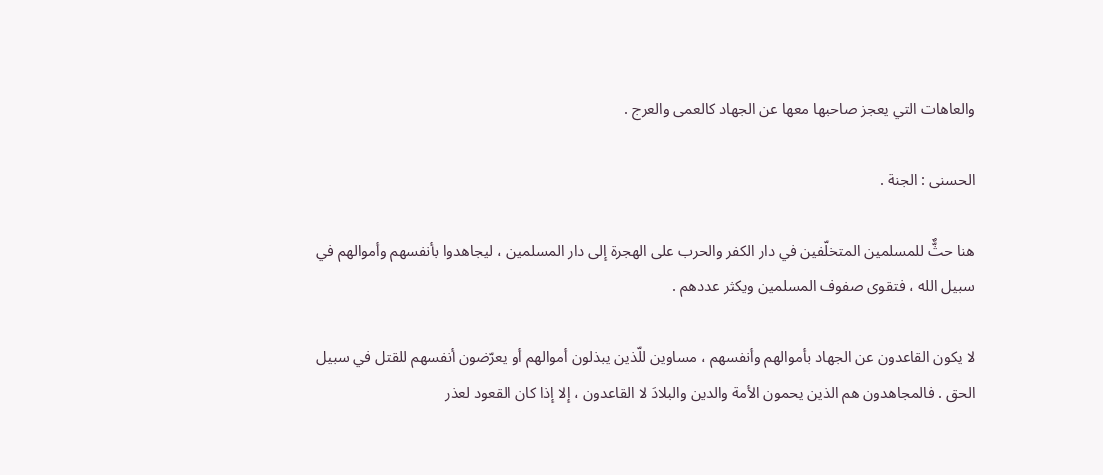والعاهات التي يعجز صاحبها معها عن الجهاد كالعمى والعرج .

الحسنى : الجنة .

هنا حثٌّ للمسلمين المتخلّفين في دار الكفر والحرب على الهجرة إلى دار المسلمين ، ليجاهدوا بأنفسهم وأموالهم في سبيل الله ، فتقوى صفوف المسلمين ويكثر عددهم .

لا يكون القاعدون عن الجهاد بأموالهم وأنفسهم ، مساوين للّذين يبذلون أموالهم أو يعرّضون أنفسهم للقتل في سبيل الحق . فالمجاهدون هم الذين يحمون الأمة والدين والبلادَ لا القاعدون ، إلا إذا كان القعود لعذر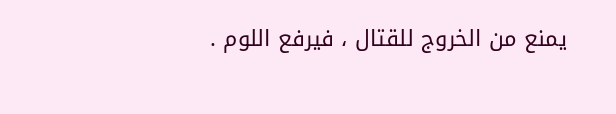يمنع من الخروج للقتال ، فيرفع اللوم .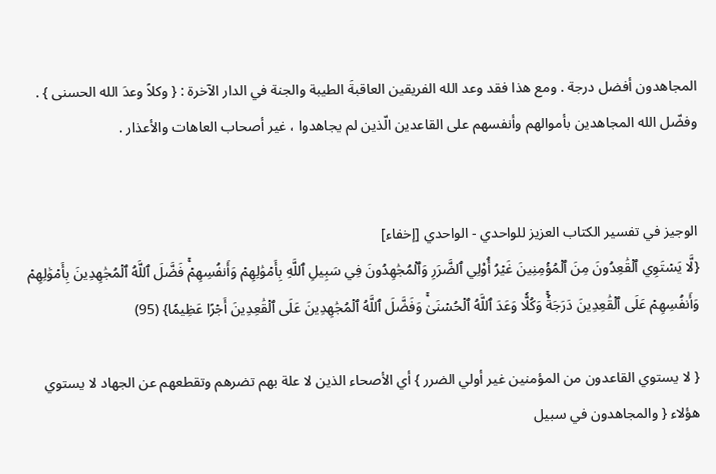المجاهدون أفضل درجة . ومع هذا فقد وعد الله الفريقين العاقبةَ الطيبة والجنة في الدار الآخرة : { وكلاً وعدَ الله الحسنى } . وفضّل الله المجاهدين بأموالهم وأنفسهم على القاعدين الّذين لم يجاهدوا ، غير أصحاب العاهات والأعذار .


الوجيز في تفسير الكتاب العزيز للواحدي - الواحدي [إخفاء]
{لَّا يَسۡتَوِي ٱلۡقَٰعِدُونَ مِنَ ٱلۡمُؤۡمِنِينَ غَيۡرُ أُوْلِي ٱلضَّرَرِ وَٱلۡمُجَٰهِدُونَ فِي سَبِيلِ ٱللَّهِ بِأَمۡوَٰلِهِمۡ وَأَنفُسِهِمۡۚ فَضَّلَ ٱللَّهُ ٱلۡمُجَٰهِدِينَ بِأَمۡوَٰلِهِمۡ وَأَنفُسِهِمۡ عَلَى ٱلۡقَٰعِدِينَ دَرَجَةٗۚ وَكُلّٗا وَعَدَ ٱللَّهُ ٱلۡحُسۡنَىٰۚ وَفَضَّلَ ٱللَّهُ ٱلۡمُجَٰهِدِينَ عَلَى ٱلۡقَٰعِدِينَ أَجۡرًا عَظِيمٗا} (95)

{ لا يستوي القاعدون من المؤمنين غير أولي الضرر } أي الأصحاء الذين لا علة بهم تضرهم وتقطعهم عن الجهاد لا يستوي هؤلاء { والمجاهدون في سبيل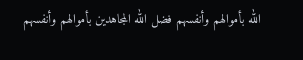الله بأموالهم وأنفسهم فضل الله المجاهدين بأموالهم وأنفسهم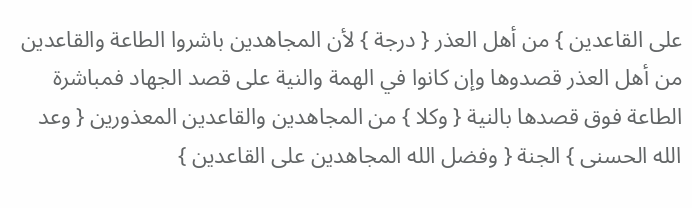على القاعدين } من أهل العذر { درجة } لأن المجاهدين باشروا الطاعة والقاعدين من أهل العذر قصدوها وإن كانوا في الهمة والنية على قصد الجهاد فمباشرة الطاعة فوق قصدها بالنية { وكلا } من المجاهدين والقاعدين المعذورين { وعد الله الحسنى } الجنة { وفضل الله المجاهدين على القاعدين }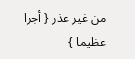من غير عذر { أجرا عظيما }